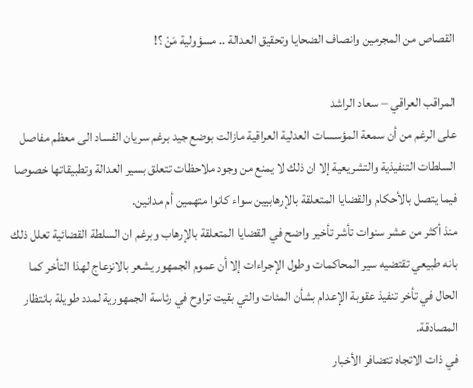القصاص من المجرمين وانصاف الضحايا وتحقيق العدالة .. مسؤولية مَنْ ؟!

المراقب العراقي – سعاد الراشد
على الرغم من أن سمعة المؤسسات العدلية العراقية مازالت بوضع جيد برغم سريان الفساد الى معظم مفاصل السلطات التنفيذية والتشريعية إلا ان ذلك لا يمنع من وجود ملاحظات تتعلق بسير العدالة وتطبيقاتها خصوصا فيما يتصل بالأحكام والقضايا المتعلقة بالإرهابيين سواء كانوا متهمين أم مدانين.
منذ أكثر من عشر سنوات تأشر تأخير واضح في القضايا المتعلقة بالإرهاب وبرغم ان السلطة القضائية تعلل ذلك بانه طبيعي تقتضيه سير المحاكمات وطول الإجراءات إلا أن عموم الجمهور يشعر بالانزعاج لهذا التأخر كما الحال في تأخر تنفيذ عقوبة الإعدام بشأن المئات والتي بقيت تراوح في رئاسة الجمهورية لمدد طويلة بانتظار المصادقة.
في ذات الاتجاه تتضافر الأخبار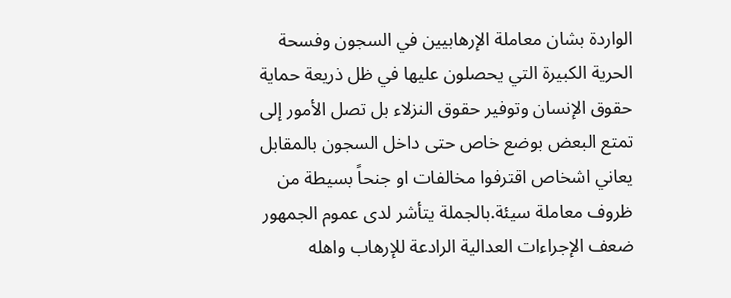الواردة بشان معاملة الإرهابيين في السجون وفسحة الحرية الكبيرة التي يحصلون عليها في ظل ذريعة حماية حقوق الإنسان وتوفير حقوق النزلاء بل تصل الأمور إلى تمتع البعض بوضع خاص حتى داخل السجون بالمقابل يعاني اشخاص اقترفوا مخالفات او جنحاً بسيطة من ظروف معاملة سيئة.بالجملة يتأشر لدى عموم الجمهور ضعف الإجراءات العدالية الرادعة للإرهاب واهله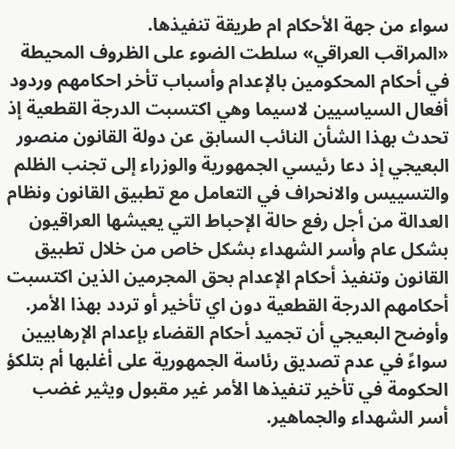سواء من جهة الأحكام ام طريقة تنفيذها.
«المراقب العراقي» سلطت الضوء على الظروف المحيطة في أحكام المحكومين بالإعدام وأسباب تأخر احكامهم وردود أفعال السياسيين لاسيما وهي اكتسبت الدرجة القطعية إذ تحدث بهذا الشأن النائب السابق عن دولة القانون منصور البعيجي إذ دعا رئيسي الجمهورية والوزراء إلى تجنب الظلم والتسييس والانحراف في التعامل مع تطبيق القانون ونظام العدالة من أجل رفع حالة الإحباط التي يعيشها العراقيون بشكل عام وأسر الشهداء بشكل خاص من خلال تطبيق القانون وتنفيذ أحكام الإعدام بحق المجرمين الذين اكتسبت أحكامهم الدرجة القطعية دون اي تأخير أو تردد بهذا الأمر.
وأوضح البعيجي أن تجميد أحكام القضاء بإعدام الإرهابيين سواءً في عدم تصديق رئاسة الجمهورية على أغلبها أم بتلكؤ الحكومة في تأخير تنفيذها الأمر غير مقبول ويثير غضب أسر الشهداء والجماهير.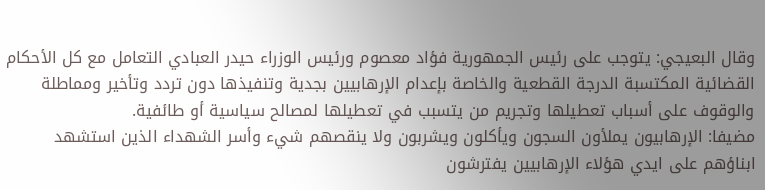وقال البعيجي: يتوجب على رئيس الجمهورية فؤاد معصوم ورئيس الوزراء حيدر العبادي التعامل مع كل الأحكام القضائية المكتسبة الدرجة القطعية والخاصة بإعدام الإرهابيين بجدية وتنفيذها دون تردد وتأخير ومماطلة والوقوف على أسباب تعطيلها وتجريم من يتسبب في تعطيلها لمصالح سياسية أو طائفية.
مضيفا: الإرهابيون يملأون السجون ويأكلون ويشربون ولا ينقصهم شيء وأسر الشهداء الذين استشهد ابناؤهم على ايدي هؤلاء الإرهابيين يفترشون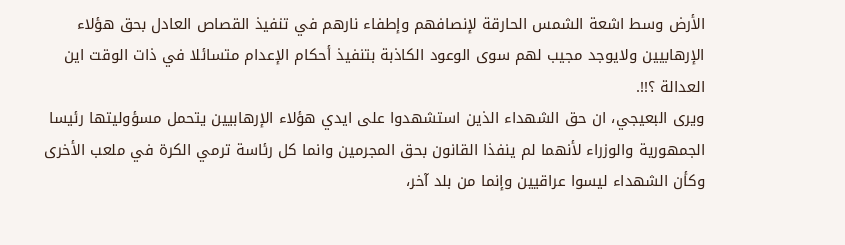الأرض وسط اشعة الشمس الحارقة لإنصافهم وإطفاء نارهم في تنفيذ القصاص العادل بحق هؤلاء الإرهابيين ولايوجد مجيب لهم سوى الوعود الكاذبة بتنفيذ أحكام الإعدام متسائلا في ذات الوقت اين العدالة ؟!!.
ويرى البعيجي، ان حق الشهداء الذين استشهدوا على ايدي هؤلاء الإرهابيين يتحمل مسؤوليتها رئيسا الجمهورية والوزراء لأنهما لم ينفذا القانون بحق المجرمين وانما كل رئاسة ترمي الكرة في ملعب الأخرى وكأن الشهداء ليسوا عراقيين وإنما من بلد آخر،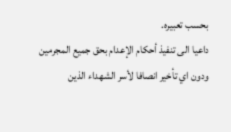بحسب تعبيره.
داعيا الى تنفيذ أحكام الإعدام بحق جميع المجرمين ودون اي تأخير انصافا لأسر الشهداء الذين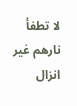لا تطفأ نارهم غير انزال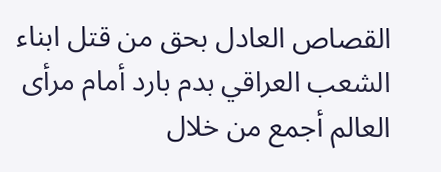القصاص العادل بحق من قتل ابناء الشعب العراقي بدم بارد أمام مرأى العالم أجمع من خلال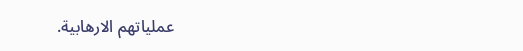عملياتهم الارهابية.